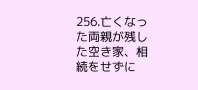256.亡くなった両親が残した空き家、相続をせずに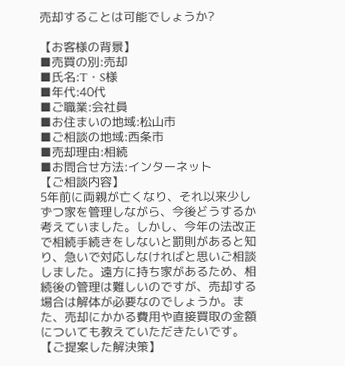売却することは可能でしょうか?

【お客様の背景】
■売買の別:売却
■氏名:T・S様
■年代:40代
■ご職業:会社員
■お住まいの地域:松山市
■ご相談の地域:西条市
■売却理由:相続
■お問合せ方法:インターネット
【ご相談内容】
5年前に両親が亡くなり、それ以来少しずつ家を管理しながら、今後どうするか考えていました。しかし、今年の法改正で相続手続きをしないと罰則があると知り、急いで対応しなければと思いご相談しました。遠方に持ち家があるため、相続後の管理は難しいのですが、売却する場合は解体が必要なのでしょうか。また、売却にかかる費用や直接買取の金額についても教えていただきたいです。
【ご提案した解決策】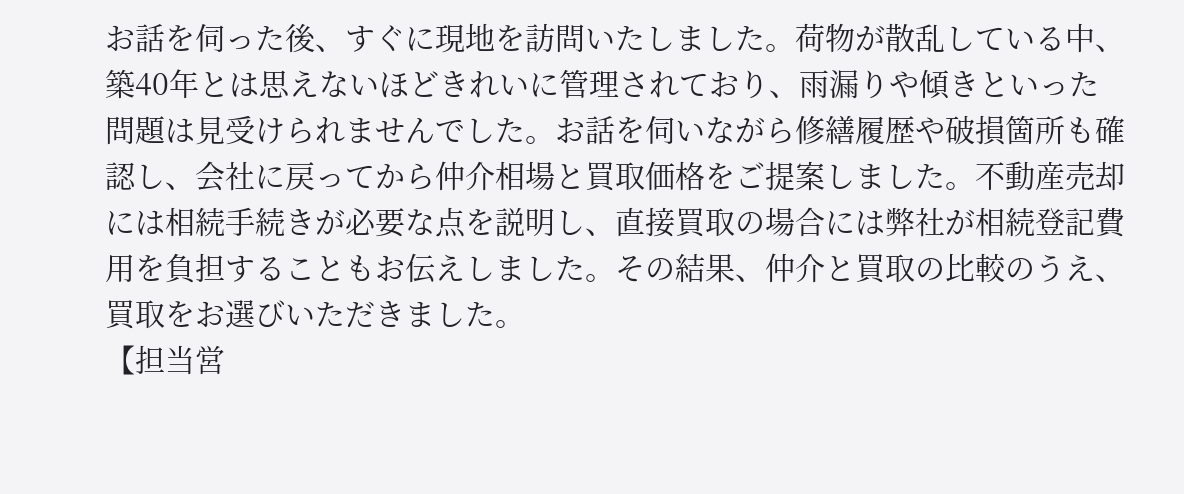お話を伺った後、すぐに現地を訪問いたしました。荷物が散乱している中、築40年とは思えないほどきれいに管理されており、雨漏りや傾きといった問題は見受けられませんでした。お話を伺いながら修繕履歴や破損箇所も確認し、会社に戻ってから仲介相場と買取価格をご提案しました。不動産売却には相続手続きが必要な点を説明し、直接買取の場合には弊社が相続登記費用を負担することもお伝えしました。その結果、仲介と買取の比較のうえ、買取をお選びいただきました。
【担当営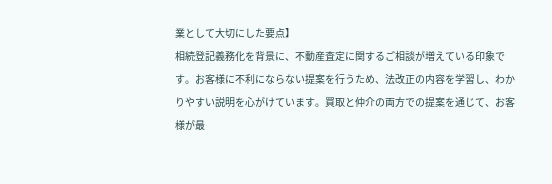業として大切にした要点】
相続登記義務化を背景に、不動産査定に関するご相談が増えている印象です。お客様に不利にならない提案を行うため、法改正の内容を学習し、わかりやすい説明を心がけています。買取と仲介の両方での提案を通じて、お客様が最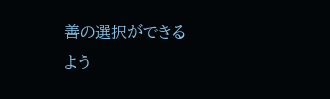善の選択ができるよう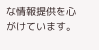な情報提供を心がけています。